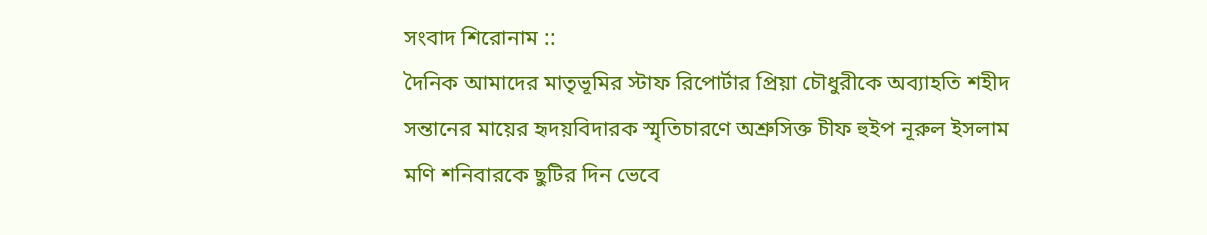সংবাদ শিরোনাম ::
দৈনিক আমাদের মাতৃভূমির স্টাফ রিপোর্টার প্রিয়া চৌধুরীকে অব্যাহতি শহীদ সন্তানের মায়ের হৃদয়বিদারক স্মৃতিচারণে অশ্রুসিক্ত চীফ হুইপ নূরুল ইসলাম মণি শনিবারকে ছুটির দিন ভেবে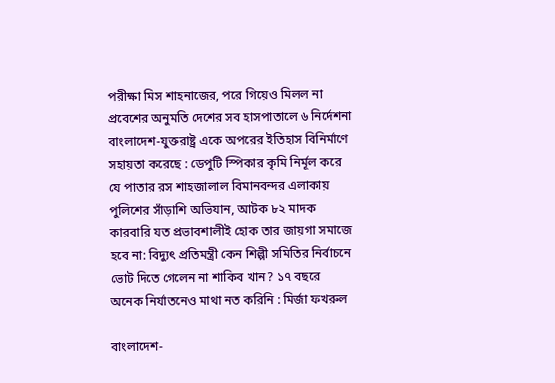পরীক্ষা মিস শাহনাজের, পরে গিয়েও মিলল না প্রবেশের অনুমতি দেশের সব হাসপাতালে ৬ নির্দেশনা বাংলাদেশ-যুক্তরাষ্ট্র একে অপরের ইতিহাস বিনির্মাণে সহায়তা করেছে : ডেপুটি স্পিকার কৃমি নির্মূল করে যে পাতার রস শাহজালাল বিমানবন্দর এলাকায় পুলিশের সাঁড়াশি অভিযান, আটক ৮২ মাদক কারবারি যত প্রভাবশালীই হোক তার জায়গা সমাজে হবে না: বিদ্যুৎ প্রতিমন্ত্রী কেন শিল্পী সমিতির নির্বাচনে ভোট দিতে গেলেন না শাকিব খান? ১৭ বছরে অনেক নির্যাতনেও মাথা নত করিনি : মির্জা ফখরুল

বাংলাদেশ-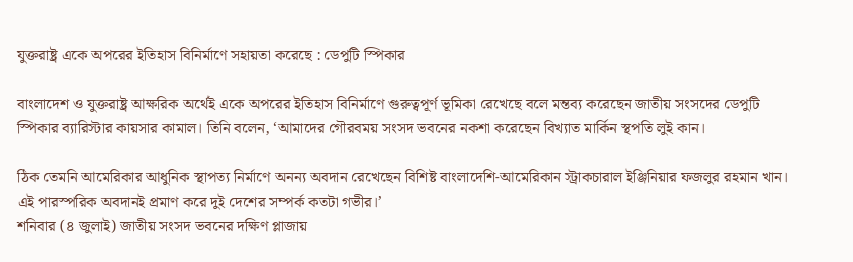যুক্তরাষ্ট্র একে অপরের ইতিহাস বিনির্মাণে সহায়তা করেছে : ডেপুটি স্পিকার

বাংলাদেশ ও যুক্তরাষ্ট্র আক্ষরিক অর্থেই একে অপরের ইতিহাস বিনির্মাণে গুরুত্বপূর্ণ ভূমিকা রেখেছে বলে মন্তব্য করেছেন জাতীয় সংসদের ডেপুটি স্পিকার ব্যারিস্টার কায়সার কামাল। তিনি বলেন, ‘আমাদের গৌরবময় সংসদ ভবনের নকশা করেছেন বিখ্যাত মার্কিন স্থপতি লুই কান।

ঠিক তেমনি আমেরিকার আধুনিক স্থাপত্য নির্মাণে অনন্য অবদান রেখেছেন বিশিষ্ট বাংলাদেশি-আমেরিকান স্ট্রাকচারাল ইঞ্জিনিয়ার ফজলুর রহমান খান। এই পারস্পরিক অবদানই প্রমাণ করে দুই দেশের সম্পর্ক কতটা গভীর।’
শনিবার (৪ জুলাই) জাতীয় সংসদ ভবনের দক্ষিণ প্লাজায়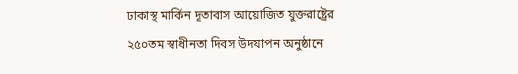ঢাকাস্থ মার্কিন দূতাবাস আয়োজিত যুক্তরাষ্ট্রের ২৫০তম স্বাধীনতা দিবস উদযাপন অনুষ্ঠানে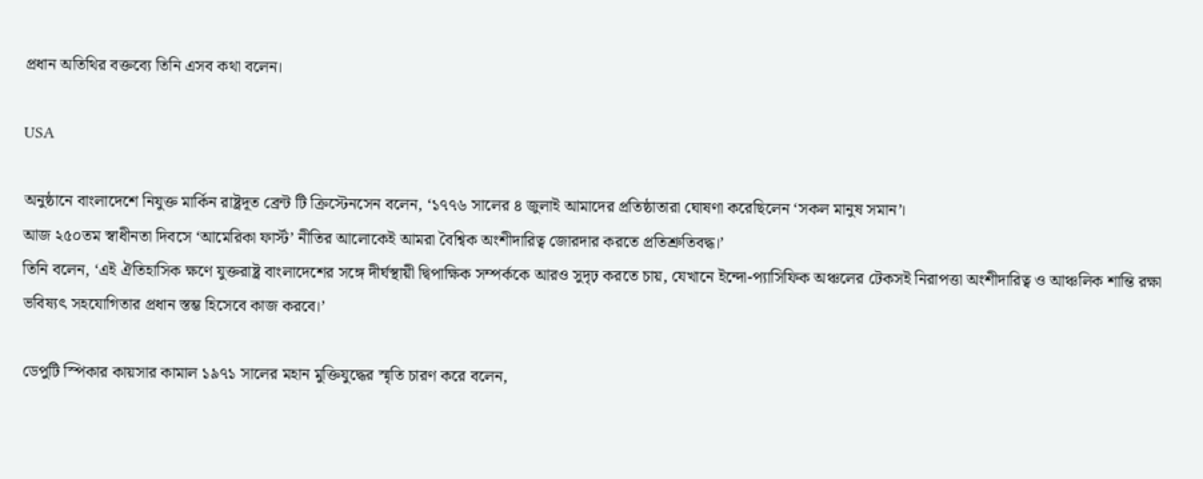প্রধান অতিথির বক্তব্যে তিনি এসব কথা বলেন।

USA

অনুষ্ঠানে বাংলাদেশে নিযুক্ত মার্কিন রাষ্ট্রদূত ব্রেন্ট টি ক্রিস্টেনসেন বলেন, ‘১৭৭৬ সালের ৪ জুলাই আমাদের প্রতিষ্ঠাতারা ঘোষণা করেছিলেন ‘সকল মানুষ সমান’।
আজ ২৫০তম স্বাধীনতা দিবসে ‘আমেরিকা ফার্স্ট’ নীতির আলোকেই আমরা বৈশ্বিক অংশীদারিত্ব জোরদার করতে প্রতিশ্রুতিবদ্ধ।’
তিনি বলেন, ‘এই ঐতিহাসিক ক্ষণে যুক্তরাষ্ট্র বাংলাদেশের সঙ্গে দীর্ঘস্থায়ী দ্বিপাক্ষিক সম্পর্ককে আরও সুদৃঢ় করতে চায়, যেখানে ইন্দো-প্যাসিফিক অঞ্চলের টেকসই নিরাপত্তা অংশীদারিত্ব ও আঞ্চলিক শান্তি রক্ষা ভবিষ্যৎ সহযোগিতার প্রধান স্তম্ভ হিসেবে কাজ করবে।’

ডেপুটি স্পিকার কায়সার কামাল ১৯৭১ সালের মহান মুক্তিযুদ্ধের স্মৃতি চারণ করে বলেন,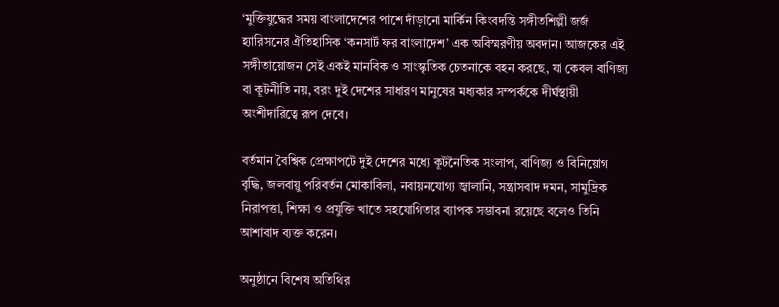‘মুক্তিযুদ্ধের সময় বাংলাদেশের পাশে দাঁড়ানো মার্কিন কিংবদন্তি সঙ্গীতশিল্পী জর্জ হ্যারিসনের ঐতিহাসিক ‘কনসার্ট ফর বাংলাদেশ’ এক অবিস্মরণীয় অবদান। আজকের এই সঙ্গীতায়োজন সেই একই মানবিক ও সাংস্কৃতিক চেতনাকে বহন করছে, যা কেবল বাণিজ্য বা কূটনীতি নয়, বরং দুই দেশের সাধারণ মানুষের মধ্যকার সম্পর্ককে দীর্ঘস্থায়ী অংশীদারিত্বে রূপ দেবে।

বর্তমান বৈশ্বিক প্রেক্ষাপটে দুই দেশের মধ্যে কূটনৈতিক সংলাপ, বাণিজ্য ও বিনিয়োগ বৃদ্ধি, জলবায়ু পরিবর্তন মোকাবিলা, নবায়নযোগ্য জ্বালানি, সন্ত্রাসবাদ দমন, সামুদ্রিক নিরাপত্তা, শিক্ষা ও প্রযুক্তি খাতে সহযোগিতার ব্যাপক সম্ভাবনা রয়েছে বলেও তিনি আশাবাদ ব্যক্ত করেন।

অনুষ্ঠানে বিশেষ অতিথির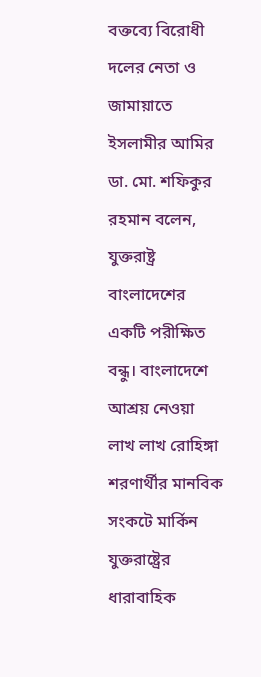বক্তব্যে বিরোধী দলের নেতা ও জামায়াতে ইসলামীর আমির ডা. মো. শফিকুর রহমান বলেন, যুক্তরাষ্ট্র বাংলাদেশের একটি পরীক্ষিত বন্ধু। বাংলাদেশে আশ্রয় নেওয়া লাখ লাখ রোহিঙ্গা শরণার্থীর মানবিক সংকটে মার্কিন যুক্তরাষ্ট্রের ধারাবাহিক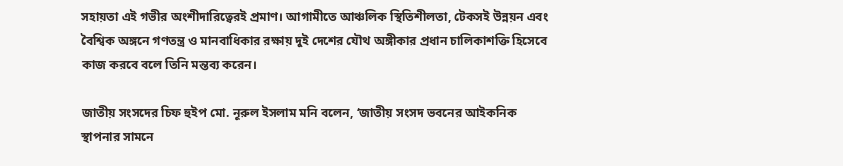সহায়তা এই গভীর অংশীদারিত্বেরই প্রমাণ। আগামীতে আঞ্চলিক স্থিতিশীলতা, টেকসই উন্নয়ন এবং বৈশ্বিক অঙ্গনে গণতন্ত্র ও মানবাধিকার রক্ষায় দুই দেশের যৌথ অঙ্গীকার প্রধান চালিকাশক্তি হিসেবে কাজ করবে বলে তিনি মন্তব্য করেন।

জাতীয় সংসদের চিফ হুইপ মো. নূরুল ইসলাম মনি বলেন, ‘জাতীয় সংসদ ভবনের আইকনিক স্থাপনার সামনে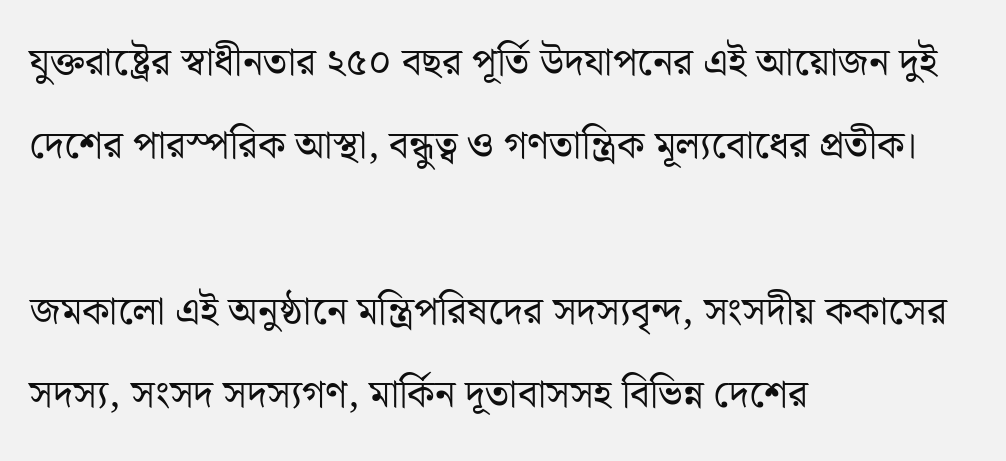যুক্তরাষ্ট্রের স্বাধীনতার ২৫০ বছর পূর্তি উদযাপনের এই আয়োজন দুই দেশের পারস্পরিক আস্থা, বন্ধুত্ব ও গণতান্ত্রিক মূল্যবোধের প্রতীক।

জমকালো এই অনুষ্ঠানে মন্ত্রিপরিষদের সদস্যবৃন্দ, সংসদীয় ককাসের সদস্য, সংসদ সদস্যগণ, মার্কিন দূতাবাসসহ বিভিন্ন দেশের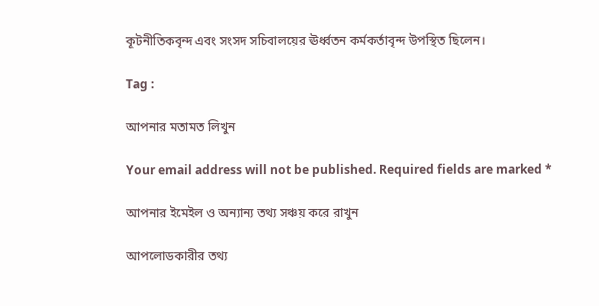কূটনীতিকবৃন্দ এবং সংসদ সচিবালয়ের ঊর্ধ্বতন কর্মকর্তাবৃন্দ উপস্থিত ছিলেন।

Tag :

আপনার মতামত লিখুন

Your email address will not be published. Required fields are marked *

আপনার ইমেইল ও অন্যান্য তথ্য সঞ্চয় করে রাখুন

আপলোডকারীর তথ্য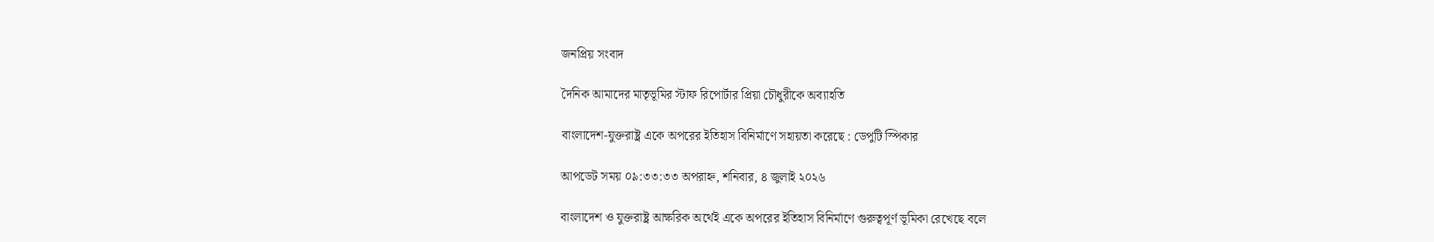জনপ্রিয় সংবাদ

দৈনিক আমাদের মাতৃভূমির স্টাফ রিপোর্টার প্রিয়া চৌধুরীকে অব্যাহতি

বাংলাদেশ-যুক্তরাষ্ট্র একে অপরের ইতিহাস বিনির্মাণে সহায়তা করেছে : ডেপুটি স্পিকার

আপডেট সময় ০৯:৩৩:৩৩ অপরাহ্ন, শনিবার, ৪ জুলাই ২০২৬

বাংলাদেশ ও যুক্তরাষ্ট্র আক্ষরিক অর্থেই একে অপরের ইতিহাস বিনির্মাণে গুরুত্বপূর্ণ ভূমিকা রেখেছে বলে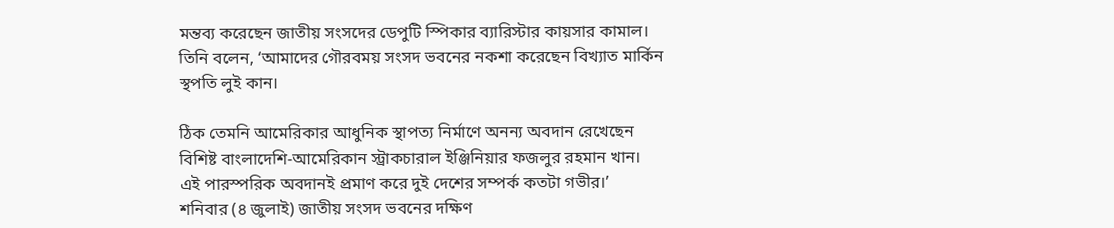মন্তব্য করেছেন জাতীয় সংসদের ডেপুটি স্পিকার ব্যারিস্টার কায়সার কামাল। তিনি বলেন, ‘আমাদের গৌরবময় সংসদ ভবনের নকশা করেছেন বিখ্যাত মার্কিন স্থপতি লুই কান।

ঠিক তেমনি আমেরিকার আধুনিক স্থাপত্য নির্মাণে অনন্য অবদান রেখেছেন বিশিষ্ট বাংলাদেশি-আমেরিকান স্ট্রাকচারাল ইঞ্জিনিয়ার ফজলুর রহমান খান। এই পারস্পরিক অবদানই প্রমাণ করে দুই দেশের সম্পর্ক কতটা গভীর।’
শনিবার (৪ জুলাই) জাতীয় সংসদ ভবনের দক্ষিণ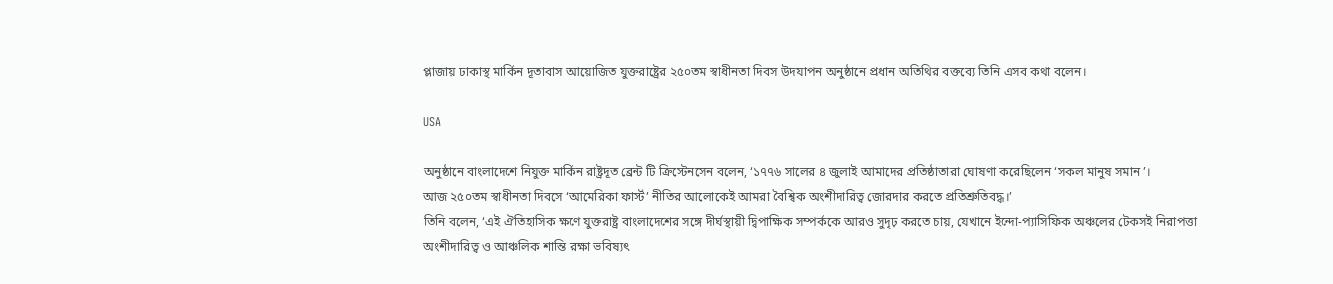প্লাজায় ঢাকাস্থ মার্কিন দূতাবাস আয়োজিত যুক্তরাষ্ট্রের ২৫০তম স্বাধীনতা দিবস উদযাপন অনুষ্ঠানে প্রধান অতিথির বক্তব্যে তিনি এসব কথা বলেন।

USA

অনুষ্ঠানে বাংলাদেশে নিযুক্ত মার্কিন রাষ্ট্রদূত ব্রেন্ট টি ক্রিস্টেনসেন বলেন, ‘১৭৭৬ সালের ৪ জুলাই আমাদের প্রতিষ্ঠাতারা ঘোষণা করেছিলেন ‘সকল মানুষ সমান’।
আজ ২৫০তম স্বাধীনতা দিবসে ‘আমেরিকা ফার্স্ট’ নীতির আলোকেই আমরা বৈশ্বিক অংশীদারিত্ব জোরদার করতে প্রতিশ্রুতিবদ্ধ।’
তিনি বলেন, ‘এই ঐতিহাসিক ক্ষণে যুক্তরাষ্ট্র বাংলাদেশের সঙ্গে দীর্ঘস্থায়ী দ্বিপাক্ষিক সম্পর্ককে আরও সুদৃঢ় করতে চায়, যেখানে ইন্দো-প্যাসিফিক অঞ্চলের টেকসই নিরাপত্তা অংশীদারিত্ব ও আঞ্চলিক শান্তি রক্ষা ভবিষ্যৎ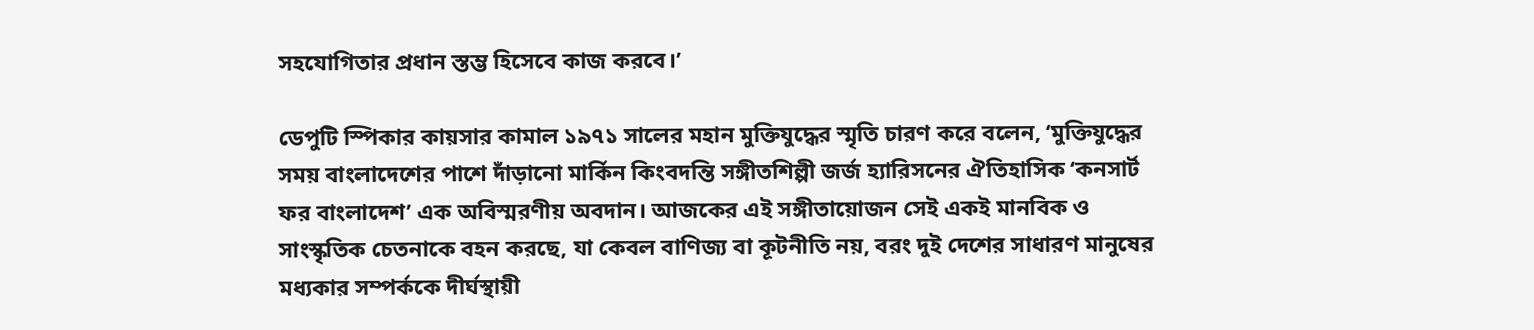সহযোগিতার প্রধান স্তম্ভ হিসেবে কাজ করবে।’

ডেপুটি স্পিকার কায়সার কামাল ১৯৭১ সালের মহান মুক্তিযুদ্ধের স্মৃতি চারণ করে বলেন, ‘মুক্তিযুদ্ধের সময় বাংলাদেশের পাশে দাঁড়ানো মার্কিন কিংবদন্তি সঙ্গীতশিল্পী জর্জ হ্যারিসনের ঐতিহাসিক ‘কনসার্ট ফর বাংলাদেশ’ এক অবিস্মরণীয় অবদান। আজকের এই সঙ্গীতায়োজন সেই একই মানবিক ও সাংস্কৃতিক চেতনাকে বহন করছে, যা কেবল বাণিজ্য বা কূটনীতি নয়, বরং দুই দেশের সাধারণ মানুষের মধ্যকার সম্পর্ককে দীর্ঘস্থায়ী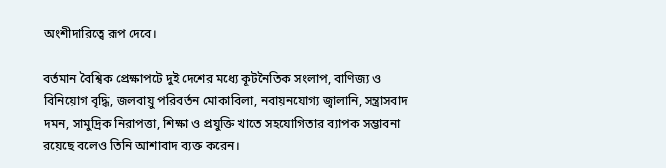অংশীদারিত্বে রূপ দেবে।

বর্তমান বৈশ্বিক প্রেক্ষাপটে দুই দেশের মধ্যে কূটনৈতিক সংলাপ, বাণিজ্য ও বিনিয়োগ বৃদ্ধি, জলবায়ু পরিবর্তন মোকাবিলা, নবায়নযোগ্য জ্বালানি, সন্ত্রাসবাদ দমন, সামুদ্রিক নিরাপত্তা, শিক্ষা ও প্রযুক্তি খাতে সহযোগিতার ব্যাপক সম্ভাবনা রয়েছে বলেও তিনি আশাবাদ ব্যক্ত করেন।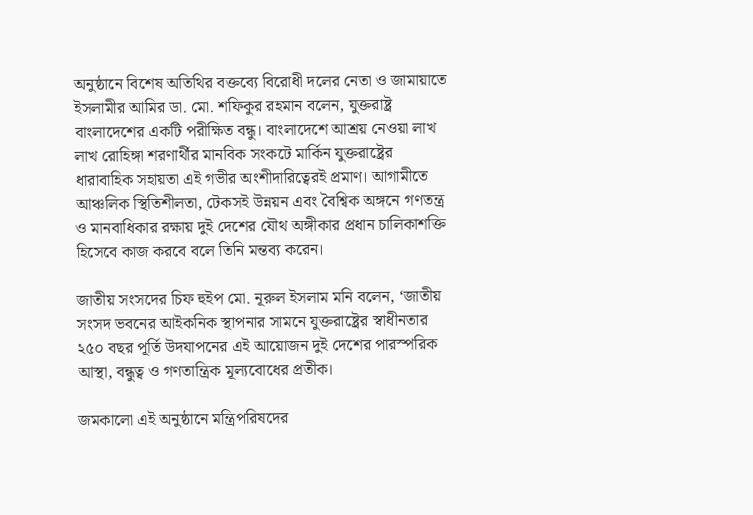অনুষ্ঠানে বিশেষ অতিথির বক্তব্যে বিরোধী দলের নেতা ও জামায়াতে ইসলামীর আমির ডা. মো. শফিকুর রহমান বলেন, যুক্তরাষ্ট্র বাংলাদেশের একটি পরীক্ষিত বন্ধু। বাংলাদেশে আশ্রয় নেওয়া লাখ লাখ রোহিঙ্গা শরণার্থীর মানবিক সংকটে মার্কিন যুক্তরাষ্ট্রের ধারাবাহিক সহায়তা এই গভীর অংশীদারিত্বেরই প্রমাণ। আগামীতে আঞ্চলিক স্থিতিশীলতা, টেকসই উন্নয়ন এবং বৈশ্বিক অঙ্গনে গণতন্ত্র ও মানবাধিকার রক্ষায় দুই দেশের যৌথ অঙ্গীকার প্রধান চালিকাশক্তি হিসেবে কাজ করবে বলে তিনি মন্তব্য করেন।

জাতীয় সংসদের চিফ হুইপ মো. নূরুল ইসলাম মনি বলেন, ‘জাতীয় সংসদ ভবনের আইকনিক স্থাপনার সামনে যুক্তরাষ্ট্রের স্বাধীনতার ২৫০ বছর পূর্তি উদযাপনের এই আয়োজন দুই দেশের পারস্পরিক আস্থা, বন্ধুত্ব ও গণতান্ত্রিক মূল্যবোধের প্রতীক।

জমকালো এই অনুষ্ঠানে মন্ত্রিপরিষদের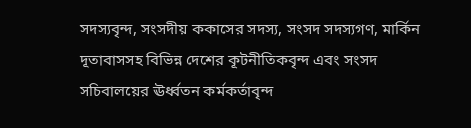সদস্যবৃন্দ, সংসদীয় ককাসের সদস্য, সংসদ সদস্যগণ, মার্কিন দূতাবাসসহ বিভিন্ন দেশের কূটনীতিকবৃন্দ এবং সংসদ সচিবালয়ের ঊর্ধ্বতন কর্মকর্তাবৃন্দ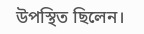উপস্থিত ছিলেন।